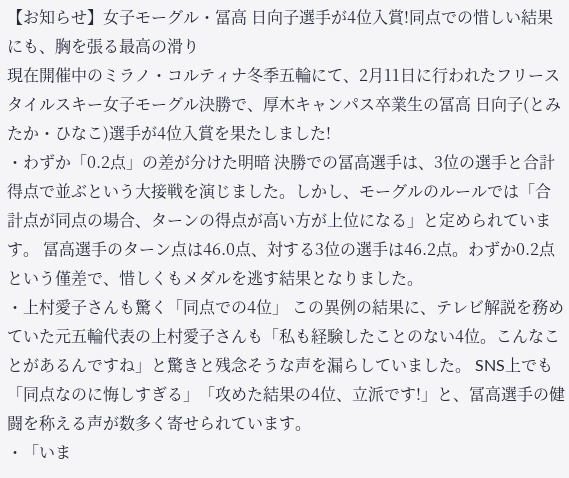【お知らせ】女子モーグル・冨高 日向子選手が4位入賞!同点での惜しい結果にも、胸を張る最高の滑り
現在開催中のミラノ・コルティナ冬季五輪にて、2月11日に行われたフリースタイルスキー女子モーグル決勝で、厚木キャンパス卒業生の冨高 日向子(とみたか・ひなこ)選手が4位入賞を果たしました!
・わずか「0.2点」の差が分けた明暗 決勝での冨高選手は、3位の選手と合計得点で並ぶという大接戦を演じました。しかし、モーグルのルールでは「合計点が同点の場合、ターンの得点が高い方が上位になる」と定められています。 冨高選手のターン点は46.0点、対する3位の選手は46.2点。わずか0.2点という僅差で、惜しくもメダルを逃す結果となりました。
・上村愛子さんも驚く「同点での4位」 この異例の結果に、テレビ解説を務めていた元五輪代表の上村愛子さんも「私も経験したことのない4位。こんなことがあるんですね」と驚きと残念そうな声を漏らしていました。 SNS上でも「同点なのに悔しすぎる」「攻めた結果の4位、立派です!」と、冨高選手の健闘を称える声が数多く寄せられています。
・「いま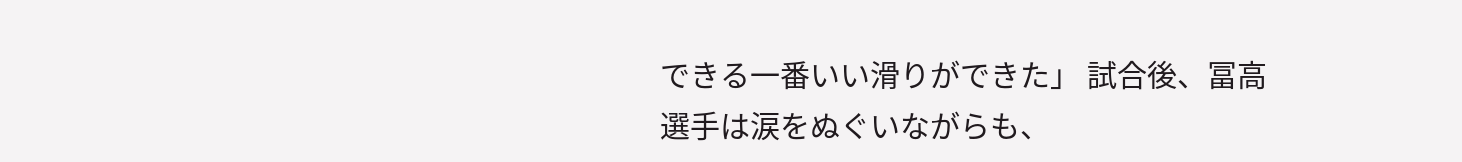できる一番いい滑りができた」 試合後、冨高選手は涙をぬぐいながらも、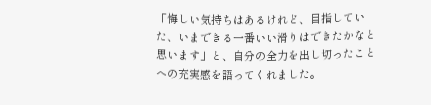「悔しい気持ちはあるけれど、目指していた、いまできる一番いい滑りはできたかなと思います」と、自分の全力を出し切ったことへの充実感を語ってくれました。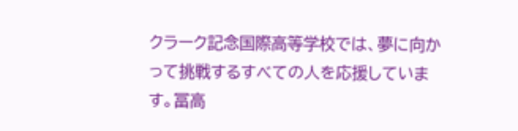クラーク記念国際高等学校では、夢に向かって挑戦するすべての人を応援しています。冨高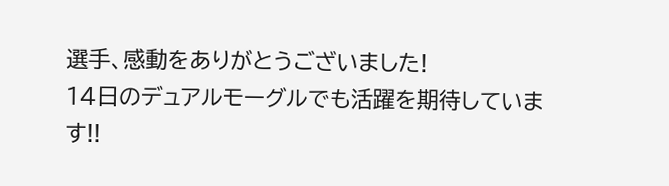選手、感動をありがとうございました!
14日のデュアルモーグルでも活躍を期待しています!!